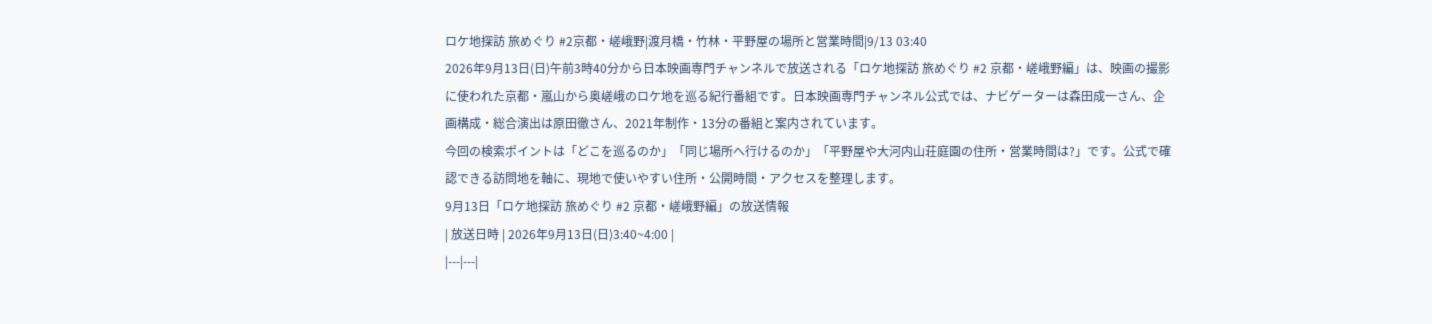ロケ地探訪 旅めぐり #2京都・嵯峨野|渡月橋・竹林・平野屋の場所と営業時間|9/13 03:40
2026年9月13日(日)午前3時40分から日本映画専門チャンネルで放送される「ロケ地探訪 旅めぐり #2 京都・嵯峨野編」は、映画の撮影に使われた京都・嵐山から奥嵯峨のロケ地を巡る紀行番組です。日本映画専門チャンネル公式では、ナビゲーターは森田成一さん、企画構成・総合演出は原田徹さん、2021年制作・13分の番組と案内されています。
今回の検索ポイントは「どこを巡るのか」「同じ場所へ行けるのか」「平野屋や大河内山荘庭園の住所・営業時間は?」です。公式で確認できる訪問地を軸に、現地で使いやすい住所・公開時間・アクセスを整理します。
9月13日「ロケ地探訪 旅めぐり #2 京都・嵯峨野編」の放送情報
| 放送日時 | 2026年9月13日(日)3:40~4:00 |
|---|---|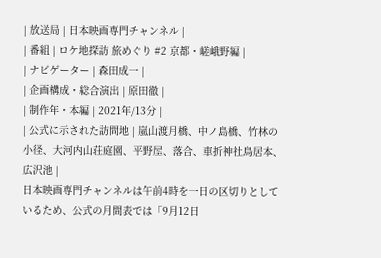| 放送局 | 日本映画専門チャンネル |
| 番組 | ロケ地探訪 旅めぐり #2 京都・嵯峨野編 |
| ナビゲーター | 森田成一 |
| 企画構成・総合演出 | 原田徹 |
| 制作年・本編 | 2021年/13分 |
| 公式に示された訪問地 | 嵐山渡月橋、中ノ島橋、竹林の小径、大河内山荘庭園、平野屋、落合、車折神社鳥居本、広沢池 |
日本映画専門チャンネルは午前4時を一日の区切りとしているため、公式の月間表では「9月12日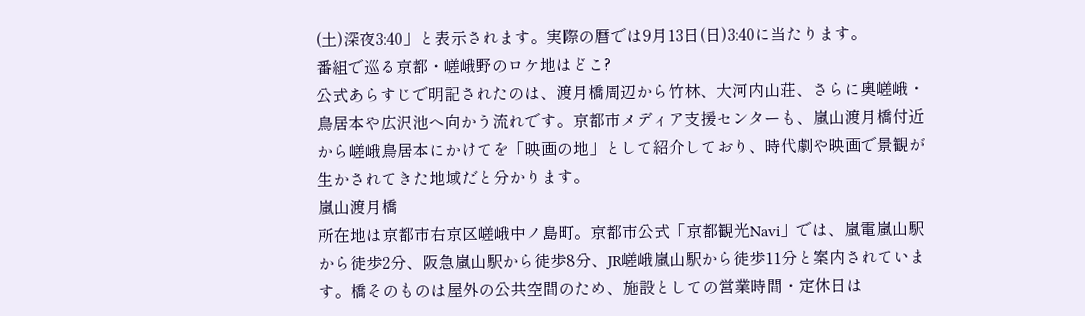(土)深夜3:40」と表示されます。実際の暦では9月13日(日)3:40に当たります。
番組で巡る京都・嵯峨野のロケ地はどこ?
公式あらすじで明記されたのは、渡月橋周辺から竹林、大河内山荘、さらに奥嵯峨・鳥居本や広沢池へ向かう流れです。京都市メディア支援センターも、嵐山渡月橋付近から嵯峨鳥居本にかけてを「映画の地」として紹介しており、時代劇や映画で景観が生かされてきた地域だと分かります。
嵐山渡月橋
所在地は京都市右京区嵯峨中ノ島町。京都市公式「京都観光Navi」では、嵐電嵐山駅から徒歩2分、阪急嵐山駅から徒歩8分、JR嵯峨嵐山駅から徒歩11分と案内されています。橋そのものは屋外の公共空間のため、施設としての営業時間・定休日は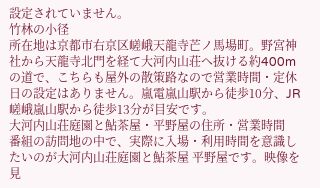設定されていません。
竹林の小径
所在地は京都市右京区嵯峨天龍寺芒ノ馬場町。野宮神社から天龍寺北門を経て大河内山荘へ抜ける約400mの道で、こちらも屋外の散策路なので営業時間・定休日の設定はありません。嵐電嵐山駅から徒歩10分、JR嵯峨嵐山駅から徒歩13分が目安です。
大河内山荘庭園と鮎茶屋・平野屋の住所・営業時間
番組の訪問地の中で、実際に入場・利用時間を意識したいのが大河内山荘庭園と鮎茶屋 平野屋です。映像を見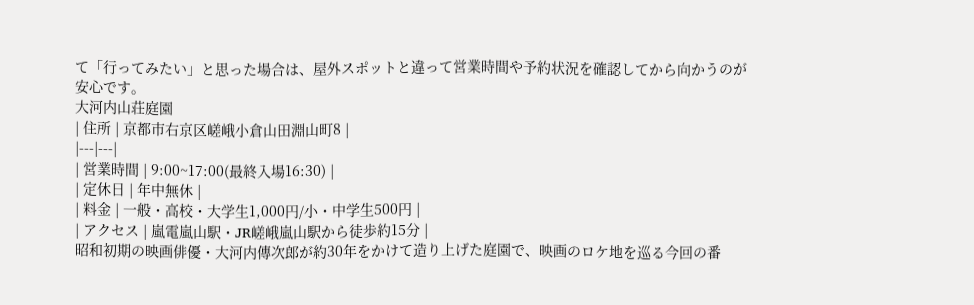て「行ってみたい」と思った場合は、屋外スポットと違って営業時間や予約状況を確認してから向かうのが安心です。
大河内山荘庭園
| 住所 | 京都市右京区嵯峨小倉山田淵山町8 |
|---|---|
| 営業時間 | 9:00~17:00(最終入場16:30) |
| 定休日 | 年中無休 |
| 料金 | 一般・高校・大学生1,000円/小・中学生500円 |
| アクセス | 嵐電嵐山駅・JR嵯峨嵐山駅から徒歩約15分 |
昭和初期の映画俳優・大河内傳次郎が約30年をかけて造り上げた庭園で、映画のロケ地を巡る今回の番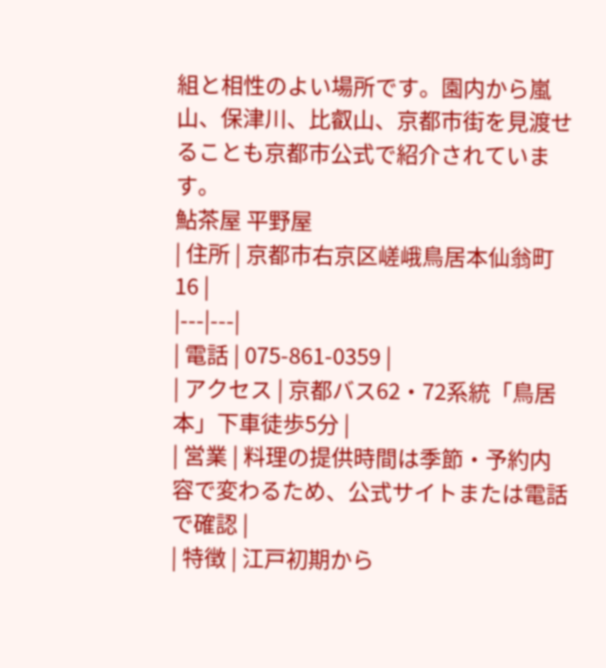組と相性のよい場所です。園内から嵐山、保津川、比叡山、京都市街を見渡せることも京都市公式で紹介されています。
鮎茶屋 平野屋
| 住所 | 京都市右京区嵯峨鳥居本仙翁町16 |
|---|---|
| 電話 | 075-861-0359 |
| アクセス | 京都バス62・72系統「鳥居本」下車徒歩5分 |
| 営業 | 料理の提供時間は季節・予約内容で変わるため、公式サイトまたは電話で確認 |
| 特徴 | 江戸初期から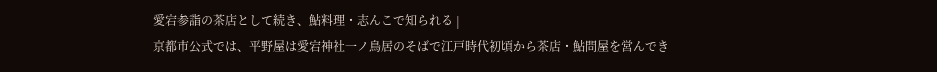愛宕参詣の茶店として続き、鮎料理・志んこで知られる |
京都市公式では、平野屋は愛宕神社一ノ鳥居のそばで江戸時代初頃から茶店・鮎問屋を営んでき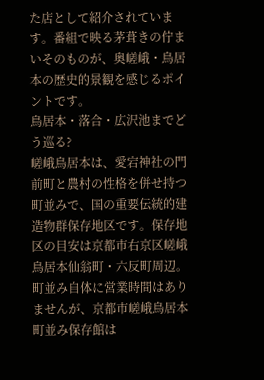た店として紹介されています。番組で映る茅葺きの佇まいそのものが、奥嵯峨・鳥居本の歴史的景観を感じるポイントです。
鳥居本・落合・広沢池までどう巡る?
嵯峨鳥居本は、愛宕神社の門前町と農村の性格を併せ持つ町並みで、国の重要伝統的建造物群保存地区です。保存地区の目安は京都市右京区嵯峨鳥居本仙翁町・六反町周辺。町並み自体に営業時間はありませんが、京都市嵯峨鳥居本町並み保存館は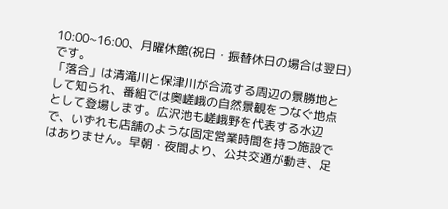10:00~16:00、月曜休館(祝日・振替休日の場合は翌日)です。
「落合」は清滝川と保津川が合流する周辺の景勝地として知られ、番組では奥嵯峨の自然景観をつなぐ地点として登場します。広沢池も嵯峨野を代表する水辺で、いずれも店舗のような固定営業時間を持つ施設ではありません。早朝・夜間より、公共交通が動き、足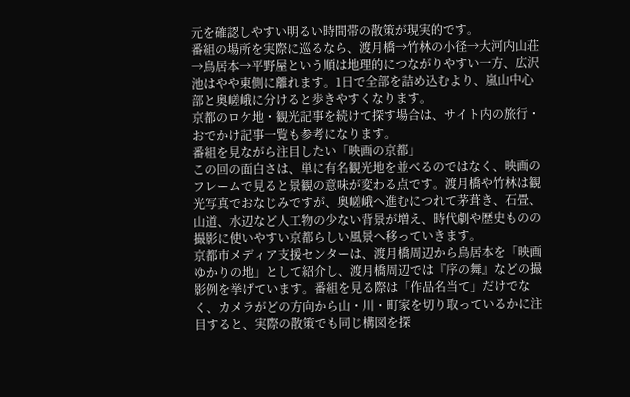元を確認しやすい明るい時間帯の散策が現実的です。
番組の場所を実際に巡るなら、渡月橋→竹林の小径→大河内山荘→鳥居本→平野屋という順は地理的につながりやすい一方、広沢池はやや東側に離れます。1日で全部を詰め込むより、嵐山中心部と奥嵯峨に分けると歩きやすくなります。
京都のロケ地・観光記事を続けて探す場合は、サイト内の旅行・おでかけ記事一覧も参考になります。
番組を見ながら注目したい「映画の京都」
この回の面白さは、単に有名観光地を並べるのではなく、映画のフレームで見ると景観の意味が変わる点です。渡月橋や竹林は観光写真でおなじみですが、奥嵯峨へ進むにつれて茅葺き、石畳、山道、水辺など人工物の少ない背景が増え、時代劇や歴史ものの撮影に使いやすい京都らしい風景へ移っていきます。
京都市メディア支援センターは、渡月橋周辺から鳥居本を「映画ゆかりの地」として紹介し、渡月橋周辺では『序の舞』などの撮影例を挙げています。番組を見る際は「作品名当て」だけでなく、カメラがどの方向から山・川・町家を切り取っているかに注目すると、実際の散策でも同じ構図を探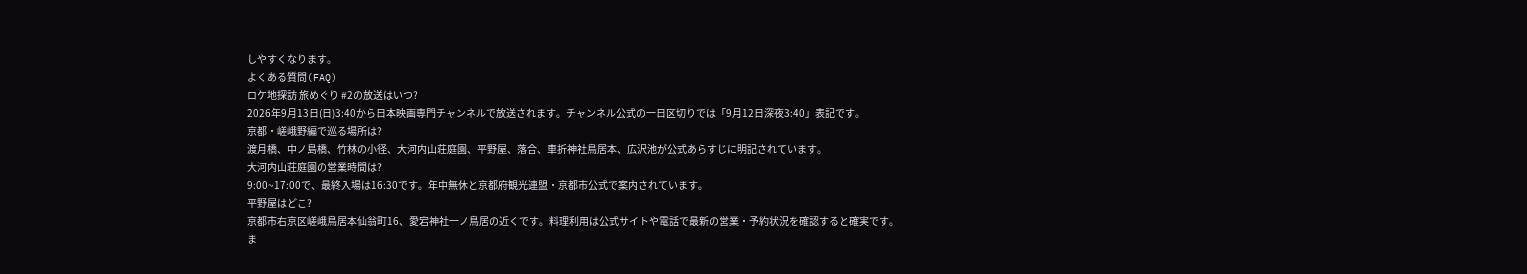しやすくなります。
よくある質問(FAQ)
ロケ地探訪 旅めぐり #2の放送はいつ?
2026年9月13日(日)3:40から日本映画専門チャンネルで放送されます。チャンネル公式の一日区切りでは「9月12日深夜3:40」表記です。
京都・嵯峨野編で巡る場所は?
渡月橋、中ノ島橋、竹林の小径、大河内山荘庭園、平野屋、落合、車折神社鳥居本、広沢池が公式あらすじに明記されています。
大河内山荘庭園の営業時間は?
9:00~17:00で、最終入場は16:30です。年中無休と京都府観光連盟・京都市公式で案内されています。
平野屋はどこ?
京都市右京区嵯峨鳥居本仙翁町16、愛宕神社一ノ鳥居の近くです。料理利用は公式サイトや電話で最新の営業・予約状況を確認すると確実です。
ま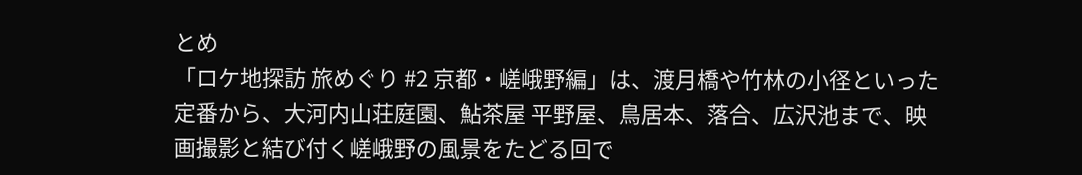とめ
「ロケ地探訪 旅めぐり #2 京都・嵯峨野編」は、渡月橋や竹林の小径といった定番から、大河内山荘庭園、鮎茶屋 平野屋、鳥居本、落合、広沢池まで、映画撮影と結び付く嵯峨野の風景をたどる回で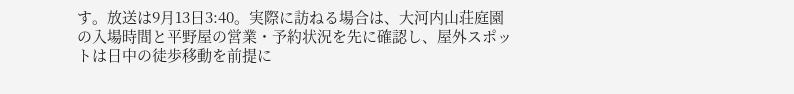す。放送は9月13日3:40。実際に訪ねる場合は、大河内山荘庭園の入場時間と平野屋の営業・予約状況を先に確認し、屋外スポットは日中の徒歩移動を前提に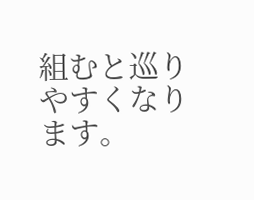組むと巡りやすくなります。